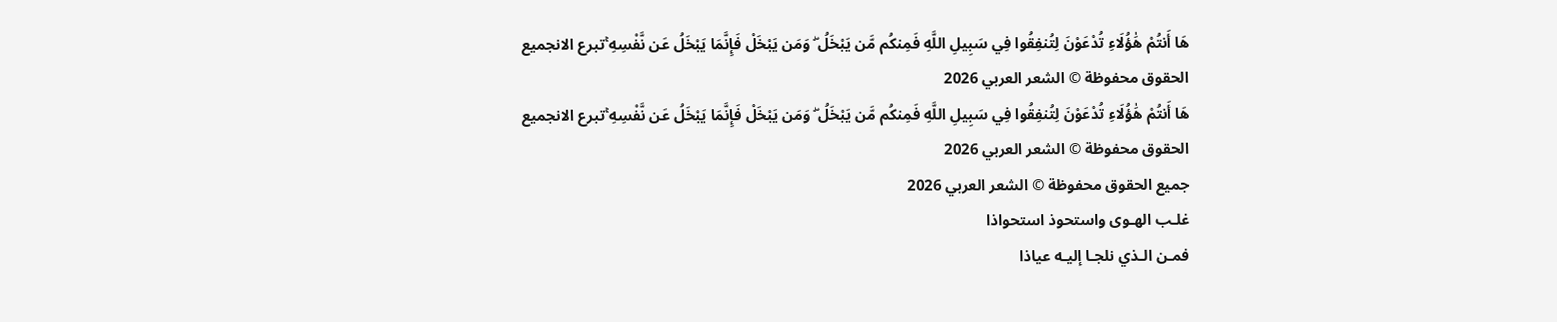هَا أَنتُمْ هَٰؤُلَاءِ تُدْعَوْنَ لِتُنفِقُوا فِي سَبِيلِ اللَّهِ فَمِنكُم مَّن يَبْخَلُ ۖ وَمَن يَبْخَلْ فَإِنَّمَا يَبْخَلُ عَن نَّفْسِهِ ۚتبرع الانجميع الحقوق محفوظة © الشعر العربي 2026
هَا أَنتُمْ هَٰؤُلَاءِ تُدْعَوْنَ لِتُنفِقُوا فِي سَبِيلِ اللَّهِ فَمِنكُم مَّن يَبْخَلُ ۖ وَمَن يَبْخَلْ فَإِنَّمَا يَبْخَلُ عَن نَّفْسِهِ ۚتبرع الانجميع الحقوق محفوظة © الشعر العربي 2026
جميع الحقوق محفوظة © الشعر العربي 2026
غلـب الهـوى واستحوذ استحواذا
فمـن الـذي نلجـا إليـه عياذا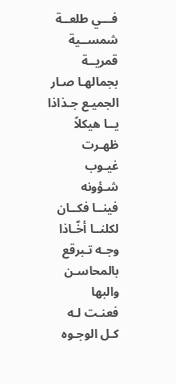فـــي طلعــة شمســية قمريــة
بجمالهـا صـار الجميـع جـذاذا
يــا هيكلاً ظهـرت غيـوب شـؤونه
فينــا فكــان لكلنــا أخّـاذا
وجـه تـبرقع بالمحاسـن والبها
فعنـت لـه كـل الوجـوه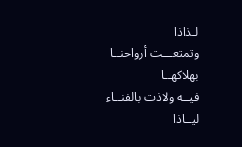لـذاذا
وتمتعـــت أرواحنــا بهلاكهــا
فيــه ولاذت بالفنــاء ليــاذا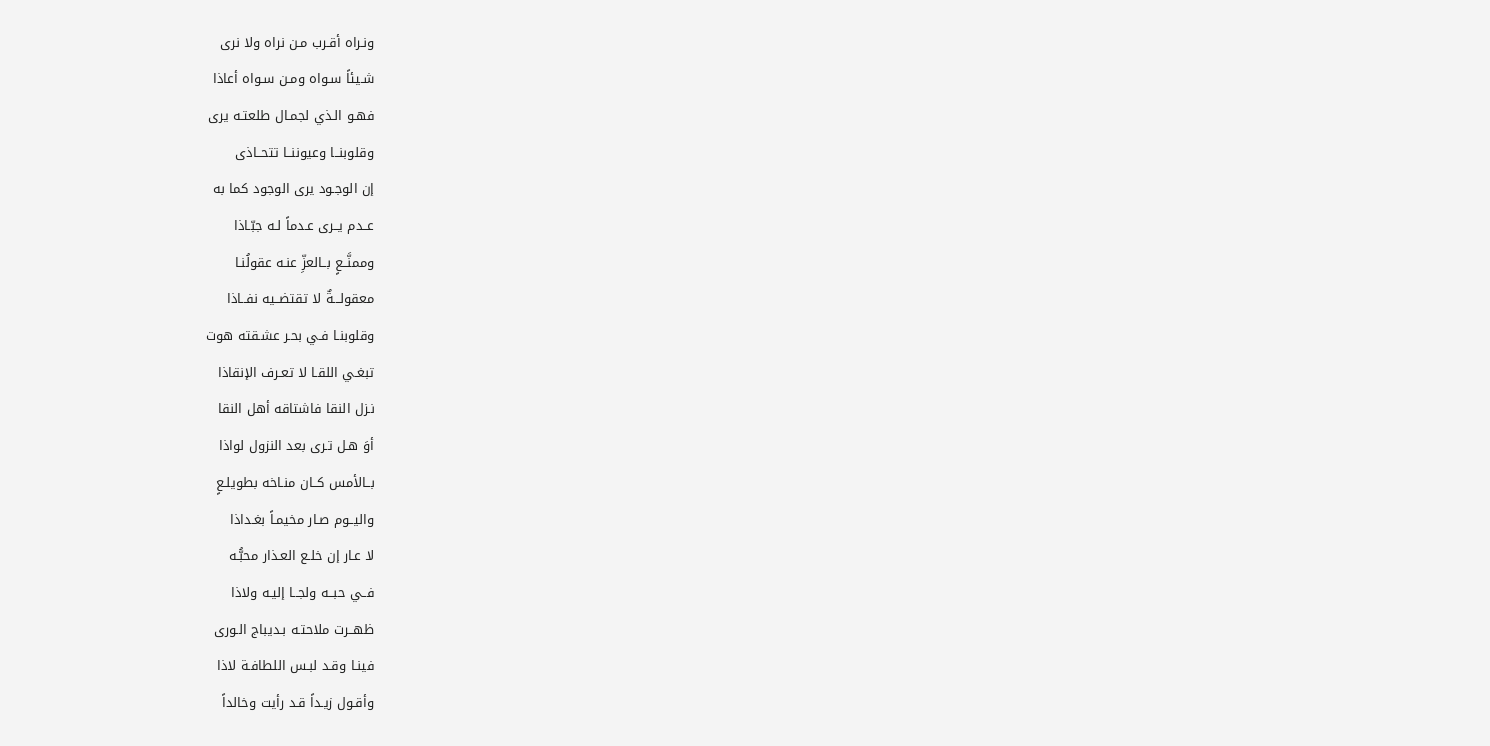ونـراه أقـرب مـن نراه ولا نرى
شـيئاً سـواه ومـن سـواه أعاذا
فهـو الـذي لجمـال طلعتـه يرى
وقلوبنــا وعيوننــا تتحــاذى
إن الوجـود يرى الوجود كما به
عــدم يــرى عـدماً لـه جبّـاذا
وممنَّــعٍ بــالعزِّ عنـه عقولُنـا
معقولـــةٌ لا تقتضــيه نفــاذا
وقلوبنـا فـي بحـر عشـقته هوت
تبغـي اللقـا لا تعـرف الإنقاذا
نـزل النقا فاشتاقه أهل النقا
أوَ هـل تـرى بعد النزول لواذا
بــالأمس كــان منـاخه بطويلـعٍ
واليــوم صـار مخيمـاً بغـداذا
لا عـار إن خلـع العـذار محبُّـه
فــي حبــه ولجــا إليـه ولاذا
ظهــرت ملاحتـه بـديباج الـورى
فينـا وقـد لبـس اللطافـة لاذا
وأقـول زيـداً قـد رأيت وخالداً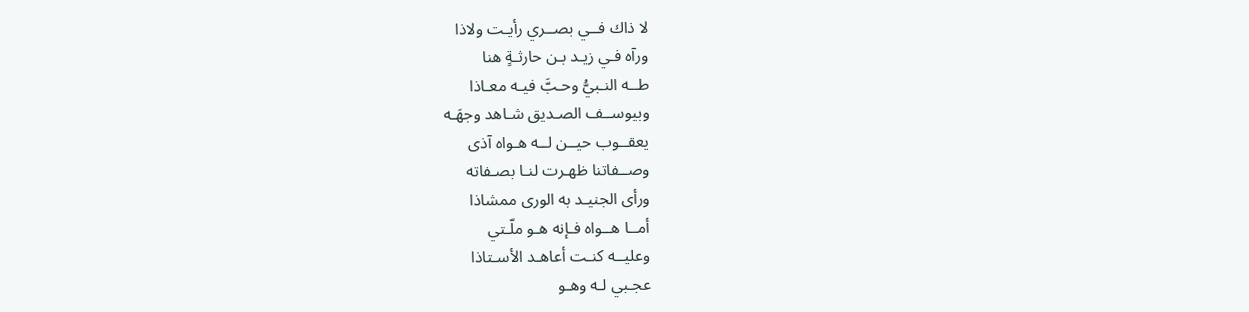لا ذاك فــي بصــري رأيـت ولاذا
ورآه فـي زيـد بـن حارثـةٍ هنا
طــه النـبيُّ وحـبَّ فيـه معـاذا
وبيوســف الصـديق شـاهد وجهَـه
يعقــوب حيــن لــه هـواه آذى
وصــفاتنا ظهـرت لنـا بصـفاته
ورأى الجنيـد به الورى ممشاذا
أمــا هــواه فـإنه هـو ملّـتي
وعليــه كنـت أعاهـد الأسـتاذا
عجـبي لـه وهـو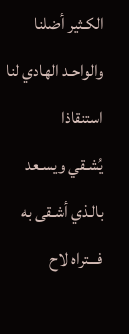الكـثير أضلنا
والواحـد الهادي لنا استنقاذا
يُشـقي ويسـعد بالـذي أشـقى به
فـــتراه لاح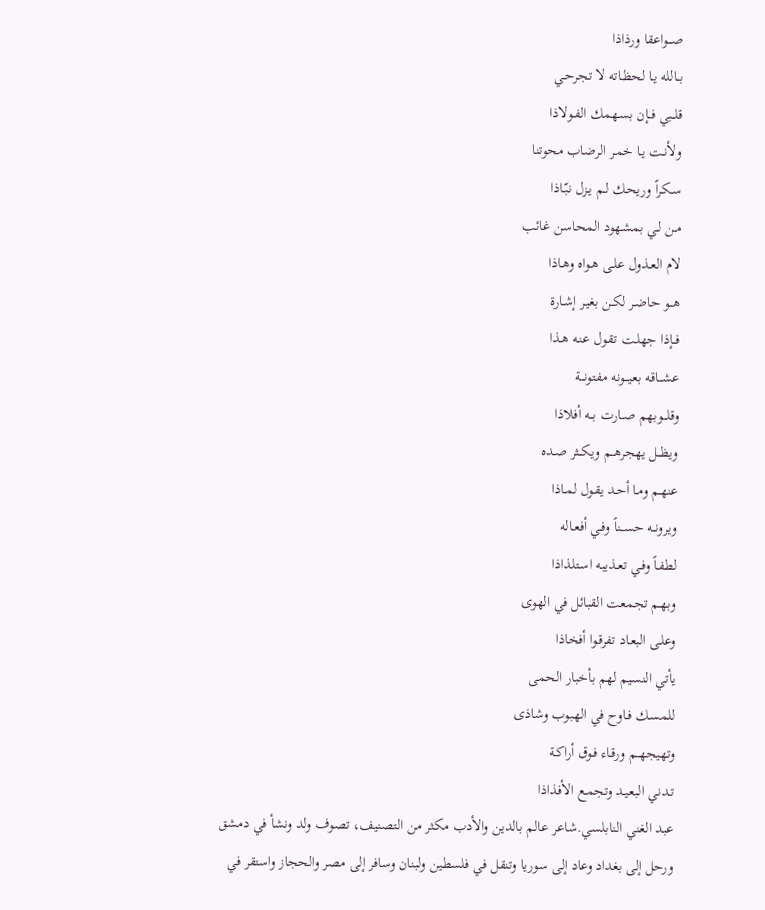صـــواعقا ورذاذا
بــالله يـا لحظـاته لا تجرحـي
قلــبي فــإن بسـهمك الفـولاذا
ولأنـت يـا خمـر الرضاب محوتنا
سـكراً وريحـك لـم يـزل نبّـاذا
مـن لـي بمشـهود المحاسن غائب
لام العـذول علـى هـواه وهـاذا
هــو حاضـر لكـن بغيـر إشـارة
فــإذا جهلـت تقـول عنـه هـذا
عشـــاقه بعيـــونه مفتونـــة
وقلـــوبهم صــارت بــه أفلاذا
ويظــل يهجرهــم ويكــثر صـده
عنهـم ومـا أحـد يقـول لمـاذا
ويرونــه حســناً وفـي أفعـاله
لطفـاً وفـي تعـذيبه اسـتلذاذا
وبهـم تجمعت القبائل في الهوى
وعلـى البعـاد تفرقـوا أفخاذا
يأتي النسيم لهم بأخبار الحمى
للمسـك فـاوح في الهبوب وشاذى
وتهيجهــم ورقـاء فـوق أراكـة
تـدني البعيـد وتجمـع الأفذاذا
عبد الغني النابلسي.شاعر عالم بالدين والأدب مكثر من التصنيف، تصوف ولد ونشأ في دمشق ورحل إلى بغداد وعاد إلى سوريا وتنقل في فلسطين ولبنان وسافر إلى مصر والحجاز واستقر في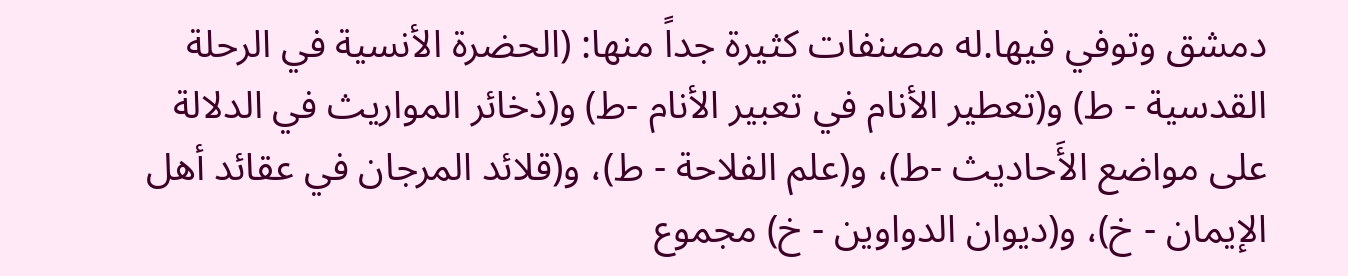دمشق وتوفي فيها.له مصنفات كثيرة جداً منها: (الحضرة الأنسية في الرحلة القدسية - ط) و(تعطير الأنام في تعبير الأنام -ط) و(ذخائر المواريث في الدلالة على مواضع الأَحاديث -ط)، و(علم الفلاحة - ط)، و(قلائد المرجان في عقائد أهل الإيمان - خ)، و(ديوان الدواوين - خ) مجموع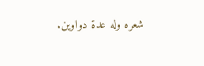شعره وله عدة دواوين.